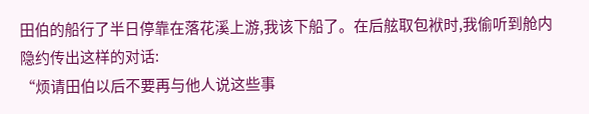田伯的船行了半日停靠在落花溪上游,我该下船了。在后舷取包袱时,我偷听到舱内隐约传出这样的对话:
“烦请田伯以后不要再与他人说这些事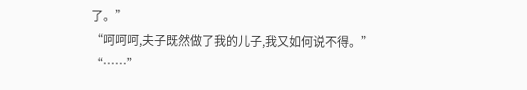了。”
“呵呵呵,夫子既然做了我的儿子,我又如何说不得。”
“……”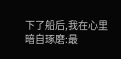下了船后,我在心里暗自琢磨:最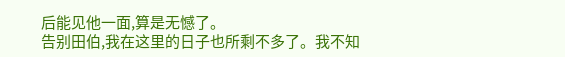后能见他一面,算是无憾了。
告别田伯,我在这里的日子也所剩不多了。我不知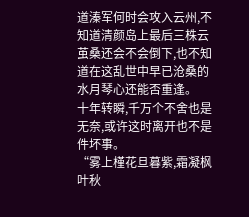道溱军何时会攻入云州,不知道清颜岛上最后三株云茧桑还会不会倒下,也不知道在这乱世中早已沧桑的水月琴心还能否重逢。
十年转瞬,千万个不舍也是无奈,或许这时离开也不是件坏事。
“雾上槿花旦暮紫,霜凝枫叶秋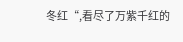冬红“,看尽了万紫千红的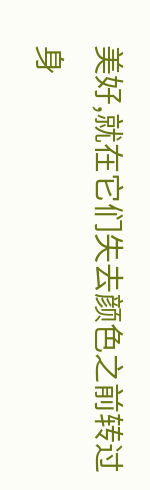美好,就在它们失去颜色之前转过身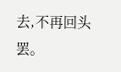去,不再回头罢。